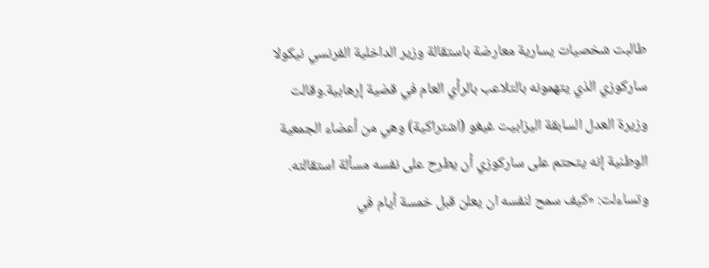طالبت شخصيات يسارية معارضة باستقالة وزير الداخلية الفرنسي نيكولا ساركوزي الذي يتهمونه بالتلاعب بالرأي العام في قضية إرهابية.وقالت وزيرة العدل السابقة اليزابيت غيغو (اشتراكية) وهي من أعضاء الجمعية الوطنية إنه يتحتم على ساركوزي أن يطرح على نفسه مسألة استقالته.
وتساءلت: «كيف سمح لنفسه ان يعلن قبل خمسة أيام في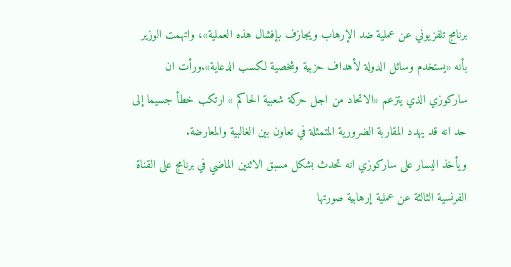برنامج تلفزيوني عن عملية ضد الإرهاب ويجازف بإفشال هذه العملية»، واتهمت الوزير بأنه «يستخدم وسائل الدولة لأهداف حزبية وشخصية لكسب الدعاية».ورأت ان ساركوزي الذي يتزعم «الاتحاد من اجل حركة شعبية الحاكم » ارتكب خطأ جسيما إلى حد انه قد يهدد المقاربة الضرورية المتمثلة في تعاون بين الغالبية والمعارضة.
ويأخذ اليسار على ساركوزي انه تحدث بشكل مسبق الاثنين الماضي في برنامج على القناة الفرنسية الثالثة عن عملية إرهابية صورتها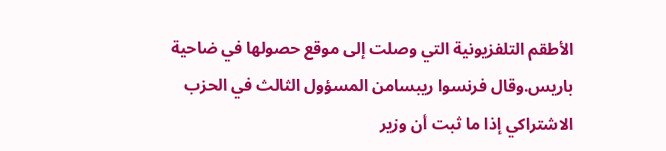الأطقم التلفزيونية التي وصلت إلى موقع حصولها في ضاحية باريس.وقال فرنسوا ريبسامن المسؤول الثالث في الحزب الاشتراكي إذا ما ثبت أن وزير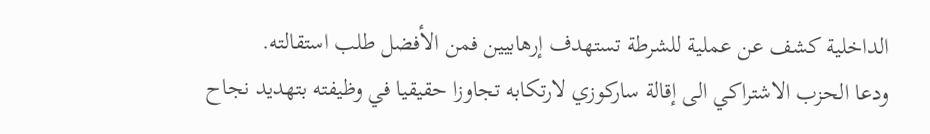الداخلية كشف عن عملية للشرطة تستهدف إرهابيين فمن الأفضل طلب استقالته.
ودعا الحزب الاشتراكي الى إقالة ساركوزي لارتكابه تجاوزا حقيقيا في وظيفته بتهديد نجاح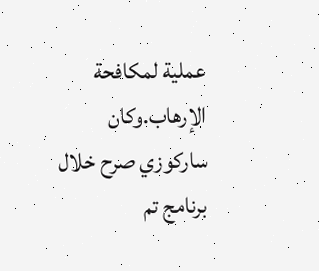عملية لمكافحة الإرهاب.وكان ساركوزي صرح خلال برنامج تم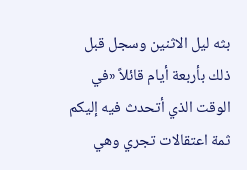بثه ليل الاثنين وسجل قبل ذلك بأربعة أيام قائلاً «في الوقت الذي أتحدث فيه إليكم ثمة اعتقالات تجري وهي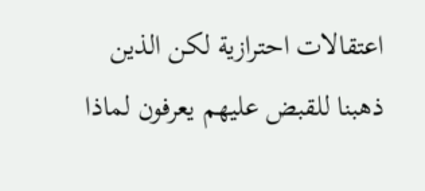اعتقالات احترازية لكن الذين ذهبنا للقبض عليهم يعرفون لماذا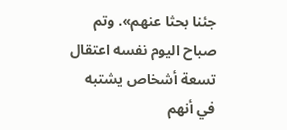جئنا بحثا عنهم». وتم صباح اليوم نفسه اعتقال تسعة أشخاص يشتبه في أنهم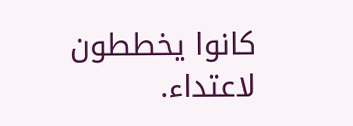كانوا يخططون لاعتداء.